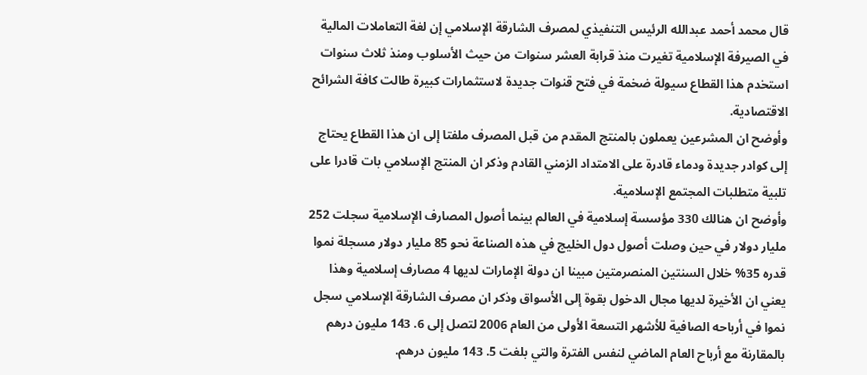قال محمد أحمد عبدالله الرئيس التنفيذي لمصرف الشارقة الإسلامي إن لغة التعاملات المالية في الصيرفة الإسلامية تغيرت منذ قرابة العشر سنوات من حيث الأسلوب ومنذ ثلاث سنوات استخدم هذا القطاع سيولة ضخمة في فتح قنوات جديدة لاستثمارات كبيرة طالت كافة الشرائح الاقتصادية.
وأوضح ان المشرعين يعملون بالمنتج المقدم من قبل المصرف ملفتا إلى ان هذا القطاع يحتاج إلى كوادر جديدة ودماء قادرة على الامتداد الزمني القادم وذكر ان المنتج الإسلامي بات قادرا على تلبية متطلبات المجتمع الإسلامية.
وأوضح ان هنالك 330 مؤسسة إسلامية في العالم بينما أصول المصارف الإسلامية سجلت 252 مليار دولار في حين وصلت أصول دول الخليج في هذه الصناعة نحو 85 مليار دولار مسجلة نموا قدره 35% خلال السنتين المنصرمتين مبينا ان دولة الإمارات لديها 4 مصارف إسلامية وهذا يعني ان الأخيرة لديها مجال الدخول بقوة إلى الأسواق وذكر ان مصرف الشارقة الإسلامي سجل نموا في أرباحه الصافية للأشهر التسعة الأولى من العام 2006 لتصل إلى 6. 143 مليون درهم بالمقارنة مع أرباح العام الماضي لنفس الفترة والتي بلغت 5. 143 مليون درهم.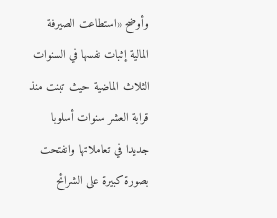وأوضح «استطاعت الصيرفة المالية إثبات نفسها في السنوات الثلاث الماضية حيث تبنت منذ قرابة العشر سنوات أسلوبا جديدا في تعاملاتها وانفتحت بصورة كبيرة على الشرائح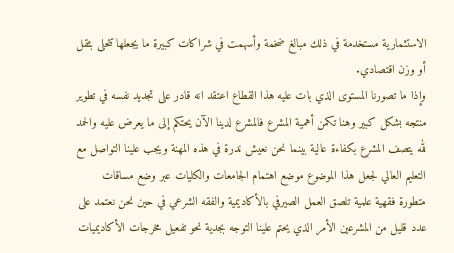الاستثمارية مستخدمة في ذلك مبالغ ضخمة وأسهمت في شراكات كبيرة ما يجعلها تتحلى بثقل أو وزن اقتصادي.
وإذا ما تصورنا المستوى الذي بات عليه هذا القطاع اعتقد انه قادر على تجديد نفسه في تطوير منتجه بشكل كبير وهنا تكمن أهمية المشرع فالمشرع لدينا الآن يحتكم إلى ما يعرض عليه والحمد لله يتصف المشرع بكفاءة عالية بينما نحن نعيش ندرة في هذه المهنة ويجب علينا التواصل مع التعليم العالي لجعل هذا الموضوع موضع اهتمام الجامعات والكليات عبر وضع مساقات متطورة فقهية علمية تلصق العمل الصيرفي بالأكاديمية والفقه الشرعي في حين نحن نعتمد على عدد قليل من المشرعين الأمر الذي يحتم علينا التوجه بجدية نحو تفعيل مخرجات الأكاديميات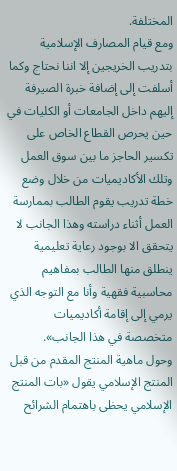المختلفة.
ومع قيام المصارف الإسلامية بتدريب الخريجين إلا اننا نحتاج وكما أسلفت إلى إضافة خبرة الصيرفة إليهم داخل الجامعات أو الكليات في حين يحرص القطاع الخاص على تكسير الحاجز ما بين سوق العمل وتلك الأكاديميات من خلال وضع خطة تدريب يقوم الطالب بممارسة العمل أثناء دراسته وهذا الجانب لا يتحقق الا بوجود رعاية تعليمية ينطلق منها الطالب بمفاهيم محاسبية فقهية وأنا مع التوجه الذي يرمي إلى إقامة أكاديميات متخصصة في هذا الجانب».
وحول ماهية المنتج المقدم من قبل المنتج الإسلامي يقول «بات المنتج الإسلامي يحظى باهتمام الشرائح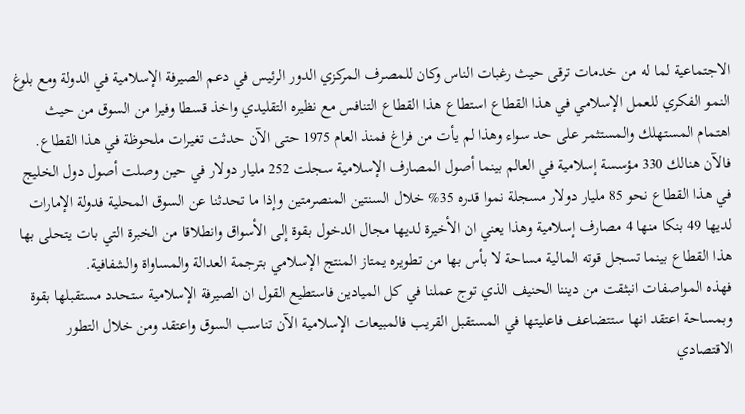الاجتماعية لما له من خدمات ترقى حيث رغبات الناس وكان للمصرف المركزي الدور الرئيس في دعم الصيرفة الإسلامية في الدولة ومع بلوغ النمو الفكري للعمل الإسلامي في هذا القطاع استطاع هذا القطاع التنافس مع نظيره التقليدي واخذ قسطا وفيرا من السوق من حيث اهتمام المستهلك والمستثمر على حد سواء وهذا لم يأت من فراغ فمنذ العام 1975 حتى الآن حدثت تغيرات ملحوظة في هذا القطاع.
فالآن هنالك 330 مؤسسة إسلامية في العالم بينما أصول المصارف الإسلامية سجلت 252 مليار دولار في حين وصلت أصول دول الخليج في هذا القطاع نحو 85 مليار دولار مسجلة نموا قدره 35% خلال السنتين المنصرمتين وإذا ما تحدثنا عن السوق المحلية فدولة الإمارات لديها 49 بنكا منها 4 مصارف إسلامية وهذا يعني ان الأخيرة لديها مجال الدخول بقوة إلى الأسواق وانطلاقا من الخبرة التي بات يتحلى بها هذا القطاع بينما تسجل قوته المالية مساحة لا بأس بها من تطويره يمتاز المنتج الإسلامي بترجمة العدالة والمساواة والشفافية.
فهذه المواصفات انبثقت من ديننا الحنيف الذي توج عملنا في كل الميادين فاستطيع القول ان الصيرفة الإسلامية ستحدد مستقبلها بقوة وبمساحة اعتقد انها ستتضاعف فاعليتها في المستقبل القريب فالمبيعات الإسلامية الآن تناسب السوق واعتقد ومن خلال التطور الاقتصادي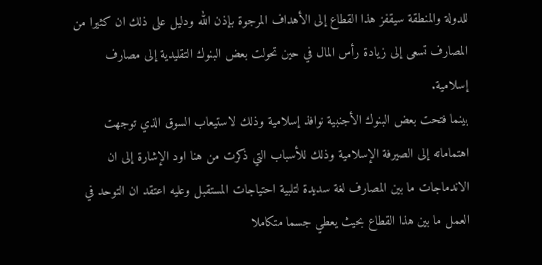للدولة والمنطقة سيقفز هذا القطاع إلى الأهداف المرجوة بإذن الله ودليل على ذلك ان كثيرا من المصارف تسعى إلى زيادة رأس المال في حين تحولت بعض البنوك التقليدية إلى مصارف إسلامية.
بينما فتحت بعض البنوك الأجنبية نوافذ إسلامية وذلك لاستيعاب السوق الذي توجهت اهتماماته إلى الصيرفة الإسلامية وذلك للأسباب التي ذكرت من هنا اود الإشارة إلى ان الاندماجات ما بين المصارف لغة سديدة لتلبية احتياجات المستقبل وعليه اعتقد ان التوحد في العمل ما بين هذا القطاع بحيث يعطي جسما متكاملا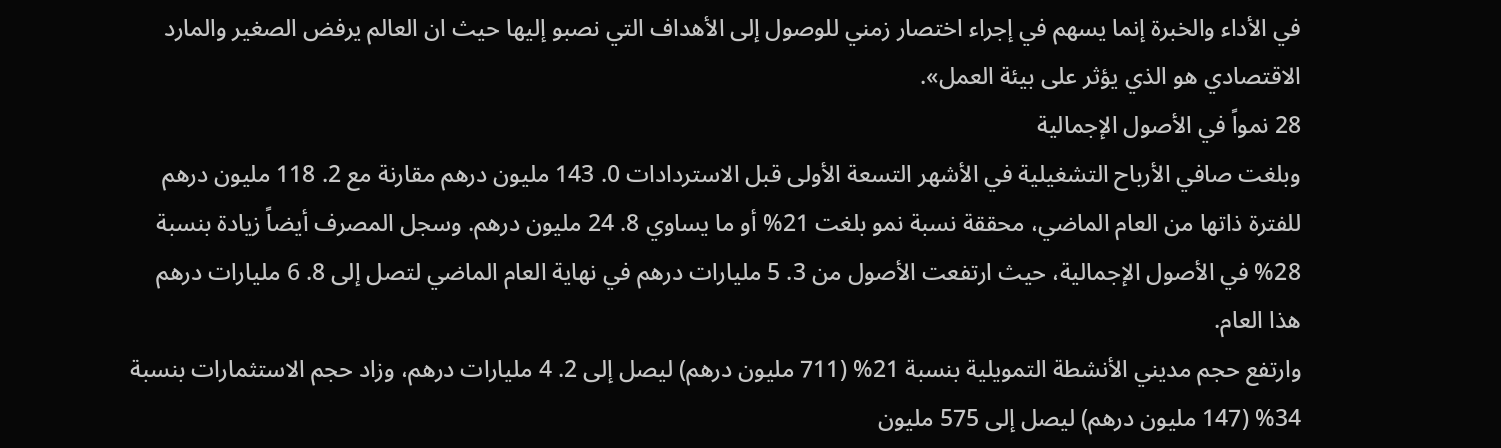في الأداء والخبرة إنما يسهم في إجراء اختصار زمني للوصول إلى الأهداف التي نصبو إليها حيث ان العالم يرفض الصغير والمارد الاقتصادي هو الذي يؤثر على بيئة العمل».
28 نمواً في الأصول الإجمالية
وبلغت صافي الأرباح التشغيلية في الأشهر التسعة الأولى قبل الاستردادات 0. 143 مليون درهم مقارنة مع 2. 118 مليون درهم للفترة ذاتها من العام الماضي، محققة نسبة نمو بلغت 21% أو ما يساوي 8. 24 مليون درهم. وسجل المصرف أيضاً زيادة بنسبة 28% في الأصول الإجمالية، حيث ارتفعت الأصول من 3. 5 مليارات درهم في نهاية العام الماضي لتصل إلى 8. 6 مليارات درهم هذا العام.
وارتفع حجم مديني الأنشطة التمويلية بنسبة 21% (711 مليون درهم) ليصل إلى 2. 4 مليارات درهم، وزاد حجم الاستثمارات بنسبة 34% (147 مليون درهم) ليصل إلى 575 مليون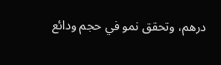درهم، وتحقق نمو في حجم ودائع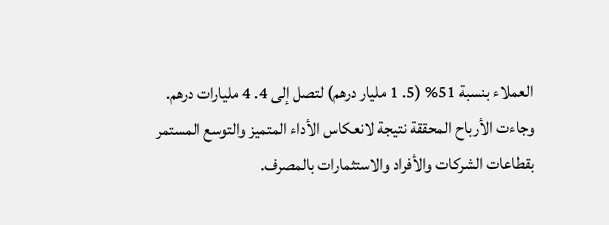العملاء بنسبة 51% (5. 1 مليار درهم) لتصل إلى 4. 4 مليارات درهم. وجاءت الأرباح المحققة نتيجة لانعكاس الأداء المتميز والتوسع المستمر بقطاعات الشركات والأفراد والاستثمارات بالمصرف.